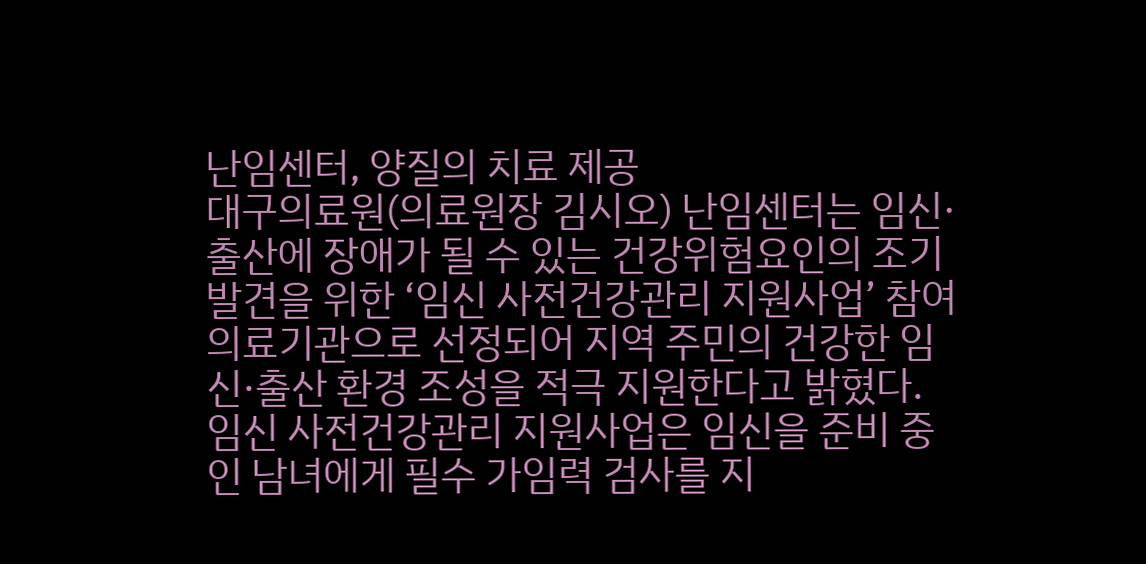난임센터, 양질의 치료 제공
대구의료원(의료원장 김시오) 난임센터는 임신·출산에 장애가 될 수 있는 건강위험요인의 조기 발견을 위한 ‘임신 사전건강관리 지원사업’ 참여의료기관으로 선정되어 지역 주민의 건강한 임신·출산 환경 조성을 적극 지원한다고 밝혔다.
임신 사전건강관리 지원사업은 임신을 준비 중인 남녀에게 필수 가임력 검사를 지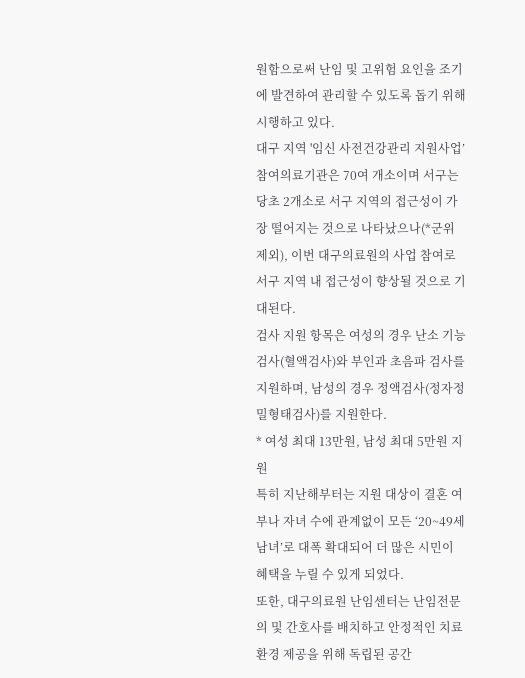원함으로써 난임 및 고위험 요인을 조기에 발견하여 관리할 수 있도록 돕기 위해 시행하고 있다.
대구 지역 '임신 사전건강관리 지원사업’ 참여의료기관은 70여 개소이며 서구는 당초 2개소로 서구 지역의 접근성이 가장 떨어지는 것으로 나타났으나(*군위 제외), 이번 대구의료원의 사업 참여로 서구 지역 내 접근성이 향상될 것으로 기대된다.
검사 지원 항목은 여성의 경우 난소 기능 검사(혈액검사)와 부인과 초음파 검사를 지원하며, 남성의 경우 정액검사(정자정밀형태검사)를 지원한다.
* 여성 최대 13만원, 남성 최대 5만원 지원
특히 지난해부터는 지원 대상이 결혼 여부나 자녀 수에 관계없이 모든 ‘20~49세 남녀’로 대폭 확대되어 더 많은 시민이 혜택을 누릴 수 있게 되었다.
또한, 대구의료원 난임센터는 난임전문의 및 간호사를 배치하고 안정적인 치료환경 제공을 위해 독립된 공간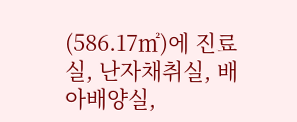(586.17㎡)에 진료실, 난자채취실, 배아배양실,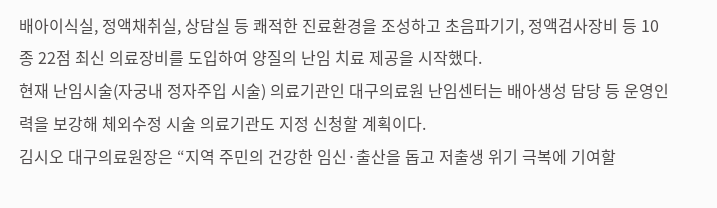배아이식실, 정액채취실, 상담실 등 쾌적한 진료환경을 조성하고 초음파기기, 정액검사장비 등 10종 22점 최신 의료장비를 도입하여 양질의 난임 치료 제공을 시작했다.
현재 난임시술(자궁내 정자주입 시술) 의료기관인 대구의료원 난임센터는 배아생성 담당 등 운영인력을 보강해 체외수정 시술 의료기관도 지정 신청할 계획이다.
김시오 대구의료원장은 “지역 주민의 건강한 임신·출산을 돕고 저출생 위기 극복에 기여할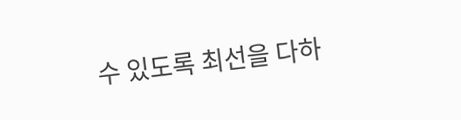수 있도록 최선을 다하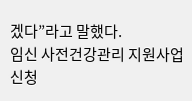겠다”라고 말했다.
임신 사전건강관리 지원사업 신청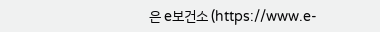은 e보건소 (https://www.e-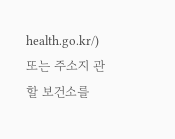health.go.kr/) 또는 주소지 관할 보건소를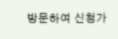방문하여 신청가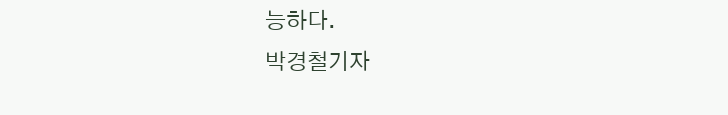능하다.
박경철기자